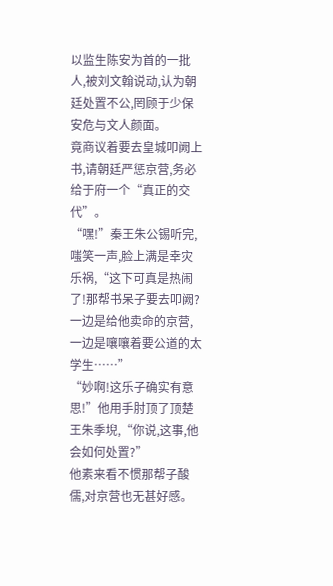以监生陈安为首的一批人,被刘文翰说动,认为朝廷处置不公,罔顾于少保安危与文人颜面。
竟商议着要去皇城叩阙上书,请朝廷严惩京营,务必给于府一个“真正的交代”。
“嘿!”秦王朱公锡听完,嗤笑一声,脸上满是幸灾乐祸,“这下可真是热闹了!那帮书呆子要去叩阙?一边是给他卖命的京营,一边是嚷嚷着要公道的太学生……”
“妙啊!这乐子确实有意思!”他用手肘顶了顶楚王朱季堄,“你说,这事,他会如何处置?”
他素来看不惯那帮子酸儒,对京营也无甚好感。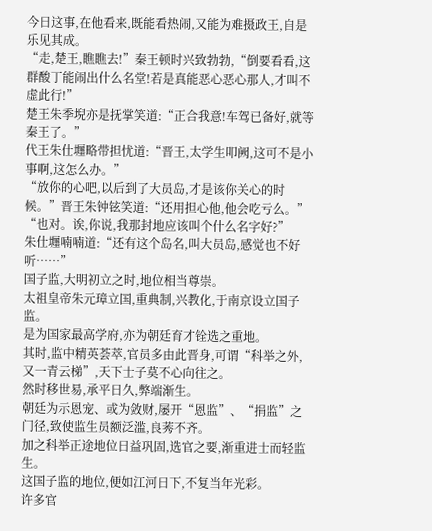今日这事,在他看来,既能看热闹,又能为难摄政王,自是乐见其成。
“走,楚王,瞧瞧去!”秦王顿时兴致勃勃,“倒要看看,这群酸丁能闹出什么名堂!若是真能恶心恶心那人,才叫不虚此行!”
楚王朱季堄亦是抚掌笑道:“正合我意!车驾已备好,就等秦王了。”
代王朱仕壥略带担忧道:“晋王,太学生叩阙,这可不是小事啊,这怎么办。”
“放你的心吧,以后到了大员岛,才是该你关心的时候。”晋王朱钟铉笑道:“还用担心他,他会吃亏么。”
“也对。诶,你说,我那封地应该叫个什么名字好?”
朱仕壥喃喃道:“还有这个岛名,叫大员岛,感觉也不好听……”
国子监,大明初立之时,地位相当尊崇。
太祖皇帝朱元璋立国,重典制,兴教化,于南京设立国子监。
是为国家最高学府,亦为朝廷育才铨选之重地。
其时,监中精英荟萃,官员多由此晋身,可谓“科举之外,又一青云梯”,天下士子莫不心向往之。
然时移世易,承平日久,弊端渐生。
朝廷为示恩宠、或为敛财,屡开“恩监”、“捐监”之门径,致使监生员额泛滥,良莠不齐。
加之科举正途地位日益巩固,选官之要,渐重进士而轻监生。
这国子监的地位,便如江河日下,不复当年光彩。
许多官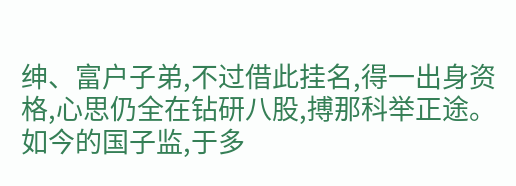绅、富户子弟,不过借此挂名,得一出身资格,心思仍全在钻研八股,搏那科举正途。
如今的国子监,于多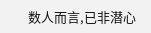数人而言,已非潜心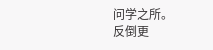问学之所。
反倒更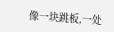像一块跳板,一处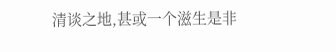清谈之地,甚或一个滋生是非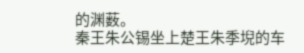的渊薮。
秦王朱公锡坐上楚王朱季堄的车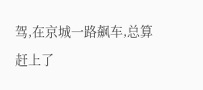驾,在京城一路飙车,总算赶上了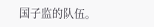国子监的队伍。